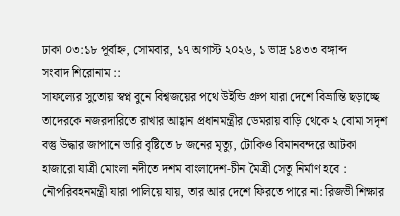ঢাকা ০৩:১৮ পূর্বাহ্ন, সোমবার, ১৭ অগাস্ট ২০২৬, ১ ভাদ্র ১৪৩৩ বঙ্গাব্দ
সংবাদ শিরোনাম ::
সাফল্যের সুতোয় স্বপ্ন বুনে বিশ্বজয়ের পথে উইন্ডি গ্রুপ যারা দেশে বিভ্রান্তি ছড়াচ্ছে তাদেরকে নজরদারিতে রাখার আহ্বান প্রধানমন্ত্রীর ডেমরায় বাড়ি থেকে ২ বোমা সদৃশ বস্তু উদ্ধার জাপানে ভারি বৃষ্টিতে ৮ জনের মৃত্যু, টোকিও বিমানবন্দরে আটকা হাজারো যাত্রী মোংলা নদীতে দশম বাংলাদেশ-চীন মৈত্রী সেতু নির্মাণ হবে : নৌপরিবহনমন্ত্রী যারা পালিয়ে যায়, তার আর দেশে ফিরতে পারে না: রিজভী শিক্ষার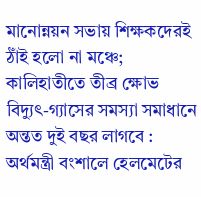মানোন্নয়ন সভায় শিক্ষকদেরই ঠাঁই হলো না মঞ্চে; কালিহাতীতে তীব্র ক্ষোভ বিদ্যুৎ-গ্যাসের সমস্যা সমাধানে অন্তত দুই বছর লাগবে : অর্থমন্ত্রী বংশালে হেলমেটের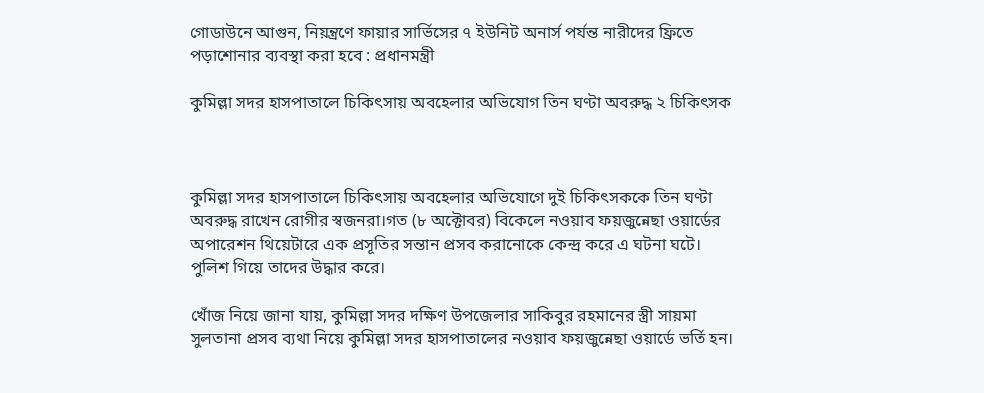গোডাউনে আগুন, নিয়ন্ত্রণে ফায়ার সার্ভিসের ৭ ইউনিট অনার্স পর্যন্ত নারীদের ফ্রিতে পড়াশোনার ব্যবস্থা করা হবে : প্রধানমন্ত্রী

কুমিল্লা সদর হাসপাতালে চিকিৎসায় অবহেলার অভিযোগ তিন ঘণ্টা অবরুদ্ধ ২ চিকিৎসক



কুমিল্লা সদর হাসপাতালে চিকিৎসায় অবহেলার অভিযোগে দুই চিকিৎসককে তিন ঘণ্টা অবরুদ্ধ রাখেন রোগীর স্বজনরা।গত (৮ অক্টোবর) বিকেলে নওয়াব ফয়জুন্নেছা ওয়ার্ডের অপারেশন থিয়েটারে এক প্রসূতির সন্তান প্রসব করানোকে কেন্দ্র করে এ ঘটনা ঘটে। পুলিশ গিয়ে তাদের উদ্ধার করে।

খোঁজ নিয়ে জানা যায়, কুমিল্লা সদর দক্ষিণ উপজেলার সাকিবুর রহমানের স্ত্রী সায়মা সুলতানা প্রসব ব্যথা নিয়ে কুমিল্লা সদর হাসপাতালের নওয়াব ফয়জুন্নেছা ওয়ার্ডে ভর্তি হন।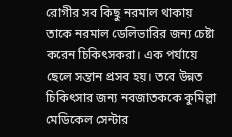রোগীর সব কিছু নরমাল থাকায় তাকে নরমাল ডেলিভারির জন্য চেষ্টা করেন চিকিৎসকরা। এক পর্যায়ে ছেলে সন্তান প্রসব হয়। তবে উন্নত চিকিৎসার জন্য নবজাতককে কুমিল্লা মেডিকেল সেন্টার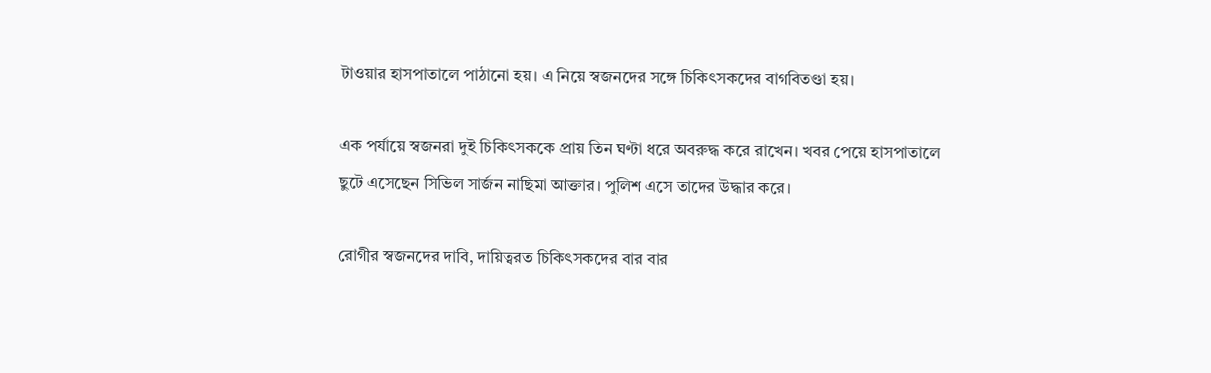টাওয়ার হাসপাতালে পাঠানো হয়। এ নিয়ে স্বজনদের সঙ্গে চিকিৎসকদের বাগবিতণ্ডা হয়।

এক পর্যায়ে স্বজনরা দুই চিকিৎসককে প্রায় তিন ঘণ্টা ধরে অবরুদ্ধ করে রাখেন। খবর পেয়ে হাসপাতালে ছুটে এসেছেন সিভিল সার্জন নাছিমা আক্তার। পুলিশ এসে তাদের উদ্ধার করে।

রোগীর স্বজনদের দাবি, দায়িত্বরত চিকিৎসকদের বার বার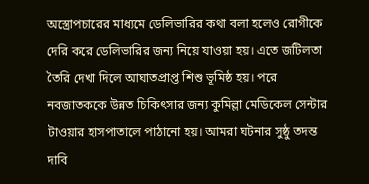অস্ত্রোপচারের মাধ্যমে ডেলিভারির কথা বলা হলেও রোগীকে দেরি করে ডেলিভারির জন্য নিয়ে যাওয়া হয়। এতে জটিলতা তৈরি দেখা দিলে আঘাতপ্রাপ্ত শিশু ভূমিষ্ঠ হয়। পরে নবজাতককে উন্নত চিকিৎসার জন্য কুমিল্লা মেডিকেল সেন্টার টাওয়ার হাসপাতালে পাঠানো হয়। আমরা ঘটনার সুষ্ঠু তদন্ত দাবি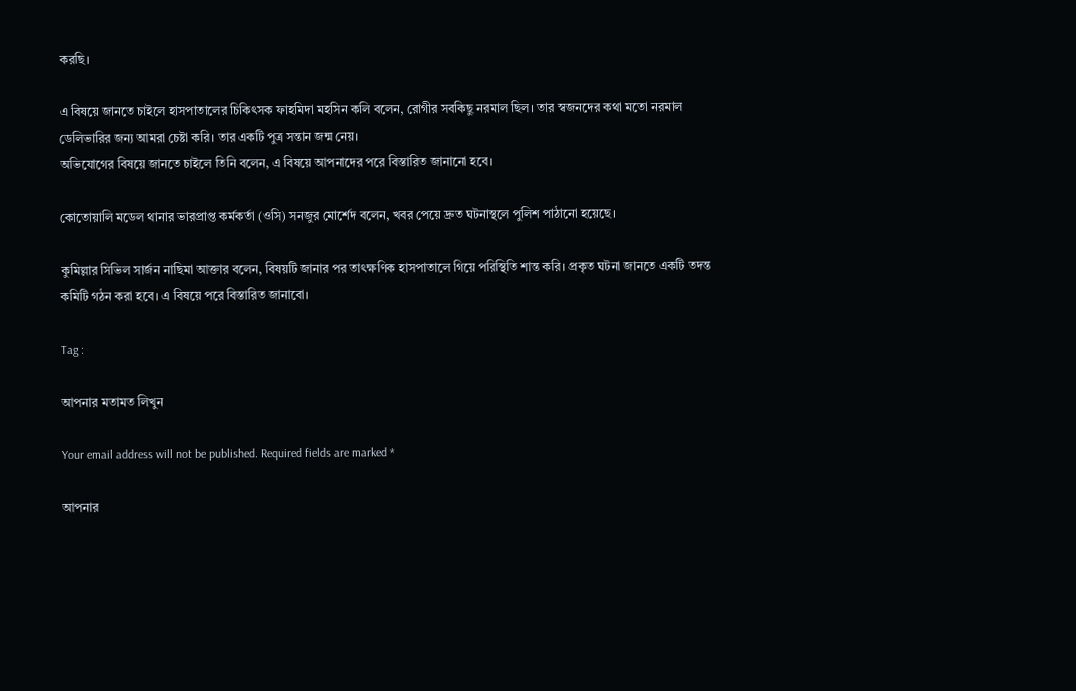করছি।

এ বিষয়ে জানতে চাইলে হাসপাতালের চিকিৎসক ফাহমিদা মহসিন কলি বলেন, রোগীর সবকিছু নরমাল ছিল। তার স্বজনদের কথা মতো নরমাল ডেলিভারির জন্য আমরা চেষ্টা করি। তার একটি পুত্র সন্তান জন্ম নেয়।
অভিযোগের বিষয়ে জানতে চাইলে তিনি বলেন, এ বিষয়ে আপনাদের পরে বিস্তারিত জানানো হবে।

কোতোয়ালি মডেল থানার ভারপ্রাপ্ত কর্মকর্তা (ওসি) সনজুর মোর্শেদ বলেন, খবর পেয়ে দ্রুত ঘটনাস্থলে পুলিশ পাঠানো হয়েছে।

কুমিল্লার সিভিল সার্জন নাছিমা আক্তার বলেন, বিষয়টি জানার পর তাৎক্ষণিক হাসপাতালে গিয়ে পরিস্থিতি শান্ত করি। প্রকৃত ঘটনা জানতে একটি তদন্ত কমিটি গঠন করা হবে। এ বিষয়ে পরে বিস্তারিত জানাবো।

Tag :

আপনার মতামত লিখুন

Your email address will not be published. Required fields are marked *

আপনার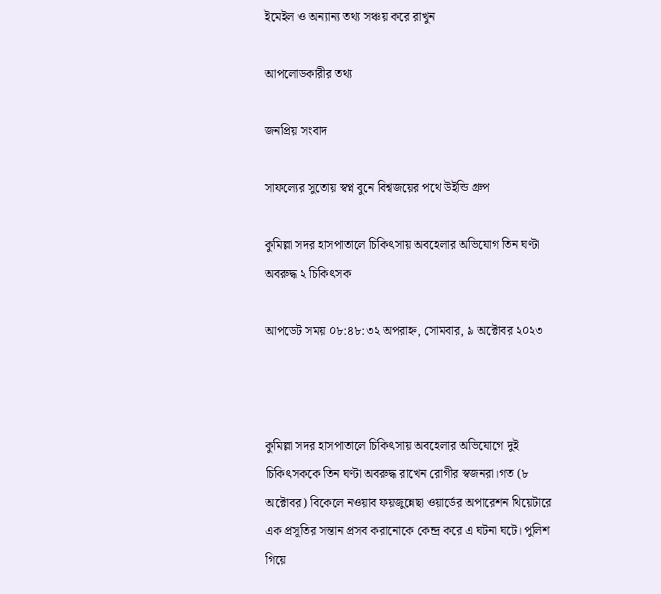ইমেইল ও অন্যান্য তথ্য সঞ্চয় করে রাখুন

আপলোডকারীর তথ্য

জনপ্রিয় সংবাদ

সাফল্যের সুতোয় স্বপ্ন বুনে বিশ্বজয়ের পথে উইন্ডি গ্রুপ

কুমিল্লা সদর হাসপাতালে চিকিৎসায় অবহেলার অভিযোগ তিন ঘণ্টা অবরুদ্ধ ২ চিকিৎসক

আপডেট সময় ০৮:৪৮:৩২ অপরাহ্ন, সোমবার, ৯ অক্টোবর ২০২৩



কুমিল্লা সদর হাসপাতালে চিকিৎসায় অবহেলার অভিযোগে দুই চিকিৎসককে তিন ঘণ্টা অবরুদ্ধ রাখেন রোগীর স্বজনরা।গত (৮ অক্টোবর) বিকেলে নওয়াব ফয়জুন্নেছা ওয়ার্ডের অপারেশন থিয়েটারে এক প্রসূতির সন্তান প্রসব করানোকে কেন্দ্র করে এ ঘটনা ঘটে। পুলিশ গিয়ে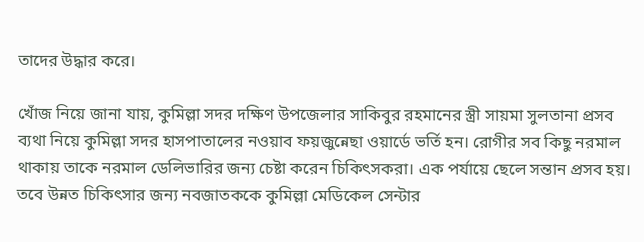তাদের উদ্ধার করে।

খোঁজ নিয়ে জানা যায়, কুমিল্লা সদর দক্ষিণ উপজেলার সাকিবুর রহমানের স্ত্রী সায়মা সুলতানা প্রসব ব্যথা নিয়ে কুমিল্লা সদর হাসপাতালের নওয়াব ফয়জুন্নেছা ওয়ার্ডে ভর্তি হন। রোগীর সব কিছু নরমাল থাকায় তাকে নরমাল ডেলিভারির জন্য চেষ্টা করেন চিকিৎসকরা। এক পর্যায়ে ছেলে সন্তান প্রসব হয়। তবে উন্নত চিকিৎসার জন্য নবজাতককে কুমিল্লা মেডিকেল সেন্টার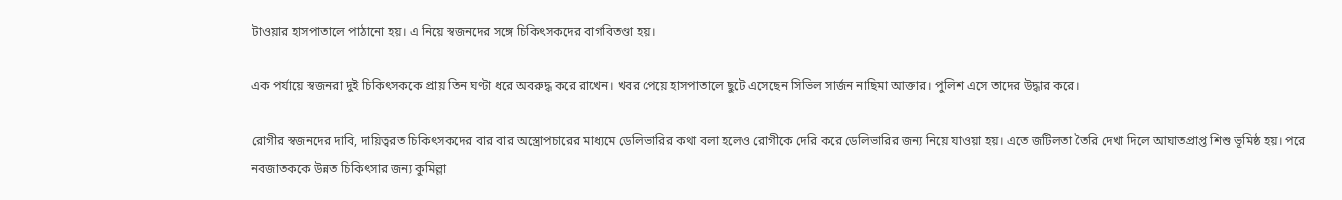টাওয়ার হাসপাতালে পাঠানো হয়। এ নিয়ে স্বজনদের সঙ্গে চিকিৎসকদের বাগবিতণ্ডা হয়।

এক পর্যায়ে স্বজনরা দুই চিকিৎসককে প্রায় তিন ঘণ্টা ধরে অবরুদ্ধ করে রাখেন। খবর পেয়ে হাসপাতালে ছুটে এসেছেন সিভিল সার্জন নাছিমা আক্তার। পুলিশ এসে তাদের উদ্ধার করে।

রোগীর স্বজনদের দাবি, দায়িত্বরত চিকিৎসকদের বার বার অস্ত্রোপচারের মাধ্যমে ডেলিভারির কথা বলা হলেও রোগীকে দেরি করে ডেলিভারির জন্য নিয়ে যাওয়া হয়। এতে জটিলতা তৈরি দেখা দিলে আঘাতপ্রাপ্ত শিশু ভূমিষ্ঠ হয়। পরে নবজাতককে উন্নত চিকিৎসার জন্য কুমিল্লা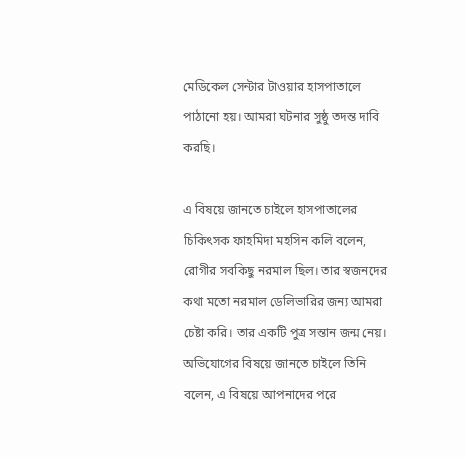মেডিকেল সেন্টার টাওয়ার হাসপাতালে পাঠানো হয়। আমরা ঘটনার সুষ্ঠু তদন্ত দাবি করছি।

এ বিষয়ে জানতে চাইলে হাসপাতালের চিকিৎসক ফাহমিদা মহসিন কলি বলেন, রোগীর সবকিছু নরমাল ছিল। তার স্বজনদের কথা মতো নরমাল ডেলিভারির জন্য আমরা চেষ্টা করি। তার একটি পুত্র সন্তান জন্ম নেয়।
অভিযোগের বিষয়ে জানতে চাইলে তিনি বলেন, এ বিষয়ে আপনাদের পরে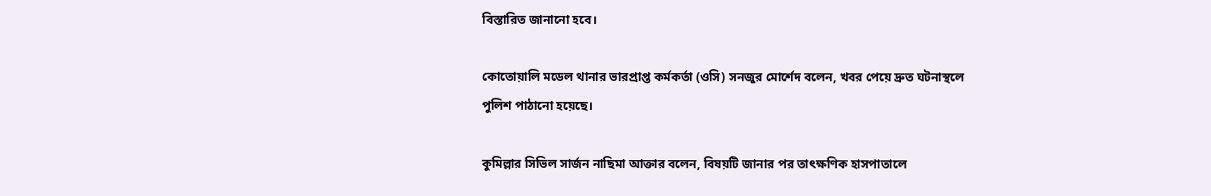বিস্তারিত জানানো হবে।

কোতোয়ালি মডেল থানার ভারপ্রাপ্ত কর্মকর্তা (ওসি) সনজুর মোর্শেদ বলেন, খবর পেয়ে দ্রুত ঘটনাস্থলে পুলিশ পাঠানো হয়েছে।

কুমিল্লার সিভিল সার্জন নাছিমা আক্তার বলেন, বিষয়টি জানার পর তাৎক্ষণিক হাসপাতালে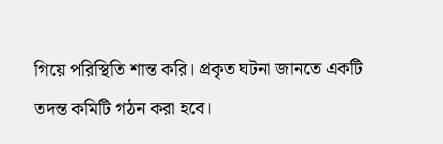গিয়ে পরিস্থিতি শান্ত করি। প্রকৃত ঘটনা জানতে একটি তদন্ত কমিটি গঠন করা হবে।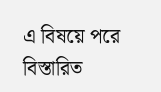এ বিষয়ে পরে বিস্তারিত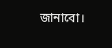জানাবো।